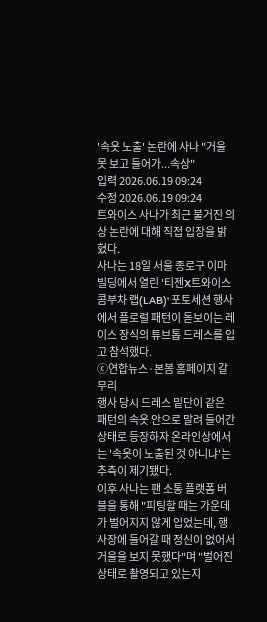'속옷 노출' 논란에 사나 "거울 못 보고 들어가...속상"
입력 2026.06.19 09:24
수정 2026.06.19 09:24
트와이스 사나가 최근 불거진 의상 논란에 대해 직접 입장을 밝혔다.
사나는 18일 서울 종로구 이마빌딩에서 열린 '티젠X트와이스 콤부차 랩(LAB)' 포토세션 행사에서 플로럴 패턴이 돋보이는 레이스 장식의 튜브톱 드레스를 입고 참석했다.
ⓒ연합뉴스·본봄 홈페이지 갈무리
행사 당시 드레스 밑단이 같은 패턴의 속옷 안으로 말려 들어간 상태로 등장하자 온라인상에서는 '속옷이 노출된 것 아니냐'는 추측이 제기됐다.
이후 사나는 팬 소통 플랫폼 버블을 통해 "피팅할 때는 가운데가 벌어지지 않게 입었는데, 행사장에 들어갈 때 정신이 없어서 거울을 보지 못했다"며 "벌어진 상태로 촬영되고 있는지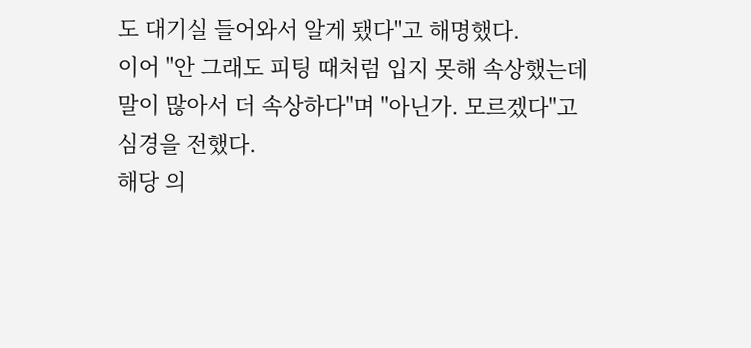도 대기실 들어와서 알게 됐다"고 해명했다.
이어 "안 그래도 피팅 때처럼 입지 못해 속상했는데 말이 많아서 더 속상하다"며 "아닌가. 모르겠다"고 심경을 전했다.
해당 의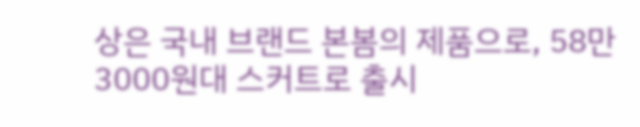상은 국내 브랜드 본봄의 제품으로, 58만3000원대 스커트로 출시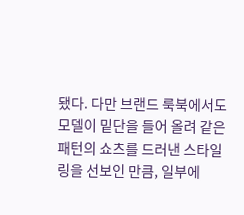됐다. 다만 브랜드 룩북에서도 모델이 밑단을 들어 올려 같은 패턴의 쇼츠를 드러낸 스타일링을 선보인 만큼, 일부에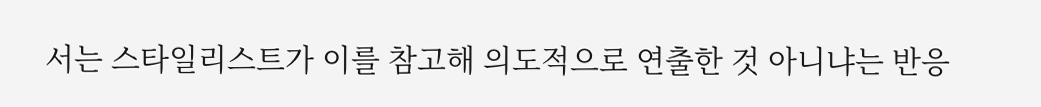서는 스타일리스트가 이를 참고해 의도적으로 연출한 것 아니냐는 반응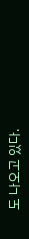도 나오고 있다.